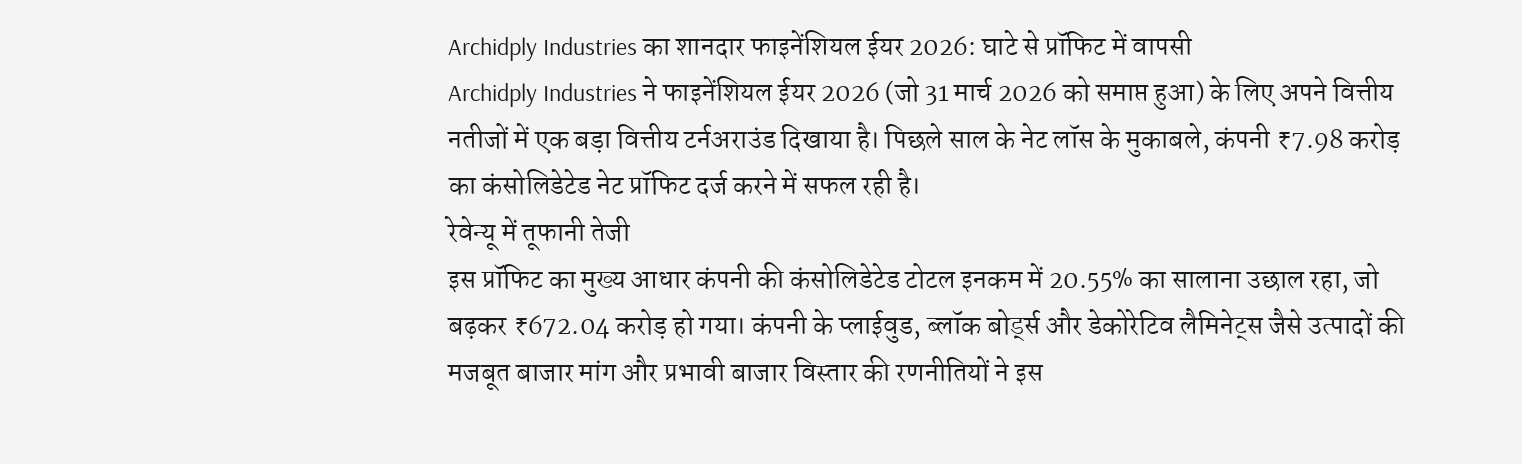Archidply Industries का शानदार फाइनेंशियल ईयर 2026: घाटे से प्रॉफिट में वापसी
Archidply Industries ने फाइनेंशियल ईयर 2026 (जो 31 मार्च 2026 को समाप्त हुआ) के लिए अपने वित्तीय नतीजों में एक बड़ा वित्तीय टर्नअराउंड दिखाया है। पिछले साल के नेट लॉस के मुकाबले, कंपनी ₹7.98 करोड़ का कंसोलिडेटेड नेट प्रॉफिट दर्ज करने में सफल रही है।
रेवेन्यू में तूफानी तेजी
इस प्रॉफिट का मुख्य आधार कंपनी की कंसोलिडेटेड टोटल इनकम में 20.55% का सालाना उछाल रहा, जो बढ़कर ₹672.04 करोड़ हो गया। कंपनी के प्लाईवुड, ब्लॉक बोर्ड्स और डेकोरेटिव लैमिनेट्स जैसे उत्पादों की मजबूत बाजार मांग और प्रभावी बाजार विस्तार की रणनीतियों ने इस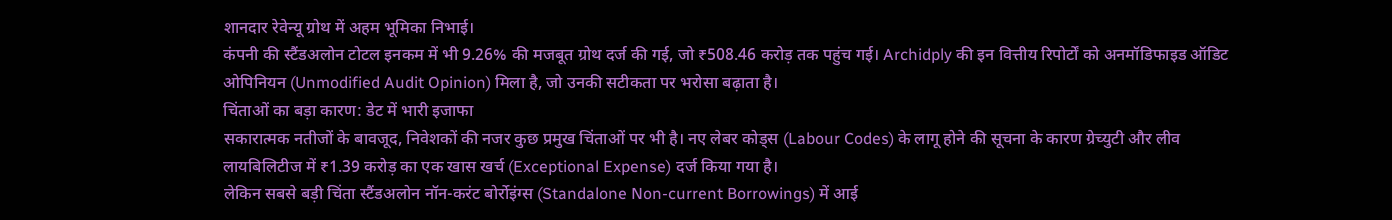शानदार रेवेन्यू ग्रोथ में अहम भूमिका निभाई।
कंपनी की स्टैंडअलोन टोटल इनकम में भी 9.26% की मजबूत ग्रोथ दर्ज की गई, जो ₹508.46 करोड़ तक पहुंच गई। Archidply की इन वित्तीय रिपोर्टों को अनमॉडिफाइड ऑडिट ओपिनियन (Unmodified Audit Opinion) मिला है, जो उनकी सटीकता पर भरोसा बढ़ाता है।
चिंताओं का बड़ा कारण: डेट में भारी इजाफा
सकारात्मक नतीजों के बावजूद, निवेशकों की नजर कुछ प्रमुख चिंताओं पर भी है। नए लेबर कोड्स (Labour Codes) के लागू होने की सूचना के कारण ग्रेच्युटी और लीव लायबिलिटीज में ₹1.39 करोड़ का एक खास खर्च (Exceptional Expense) दर्ज किया गया है।
लेकिन सबसे बड़ी चिंता स्टैंडअलोन नॉन-करंट बोर्रोइंग्स (Standalone Non-current Borrowings) में आई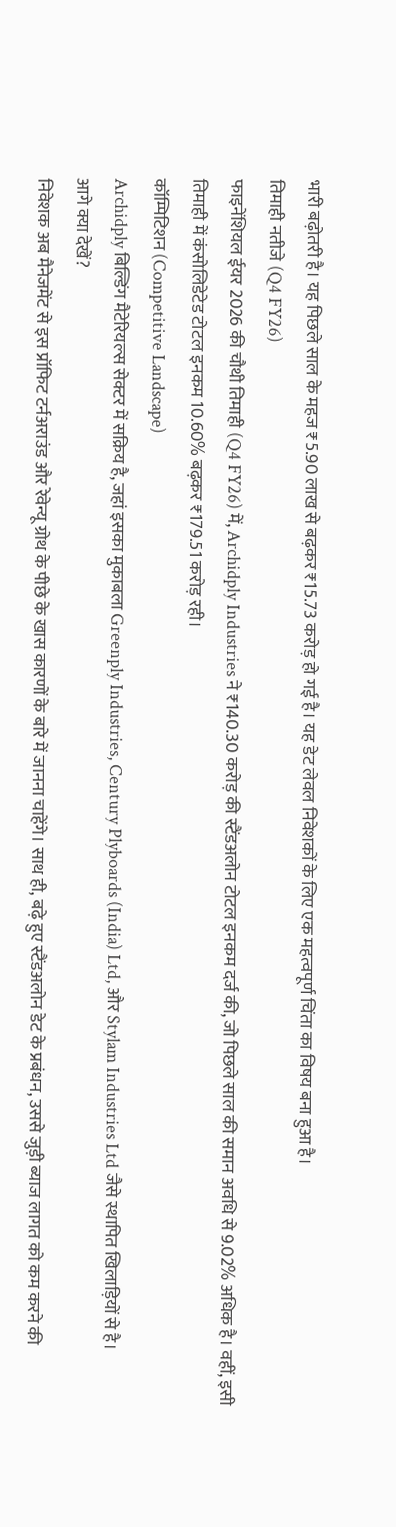भारी बढ़ोतरी है। यह पिछले साल के महज ₹5.90 लाख से बढ़कर ₹15.73 करोड़ हो गई है। यह डेट लेवल निवेशकों के लिए एक महत्वपूर्ण चिंता का विषय बना हुआ है।
तिमाही नतीजे (Q4 FY26)
फाइनेंशियल ईयर 2026 की चौथी तिमाही (Q4 FY26) में, Archidply Industries ने ₹140.30 करोड़ की स्टैंडअलोन टोटल इनकम दर्ज की, जो पिछले साल की समान अवधि से 9.02% अधिक है। वहीं, इसी तिमाही में कंसोलिडेटेड टोटल इनकम 10.60% बढ़कर ₹179.51 करोड़ रही।
कॉम्पिटिशन (Competitive Landscape)
Archidply बिल्डिंग मैटेरियल्स सेक्टर में सक्रिय है, जहां इसका मुकाबला Greenply Industries, Century Plyboards (India) Ltd, और Stylam Industries Ltd जैसे स्थापित खिलाड़ियों से है।
आगे क्या देखें?
निवेशक अब मैनेजमेंट से इस प्रॉफिट टर्नअराउंड और रेवेन्यू ग्रोथ के पीछे के खास कारणों के बारे में जानना चाहेंगे। साथ ही, बढ़े हुए स्टैंडअलोन डेट के प्रबंधन, उससे जुड़ी ब्याज लागत को कम करने की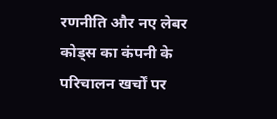रणनीति और नए लेबर कोड्स का कंपनी के परिचालन खर्चों पर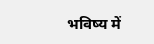भविष्य में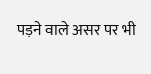पड़ने वाले असर पर भी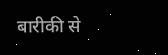बारीकी से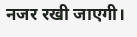नजर रखी जाएगी।